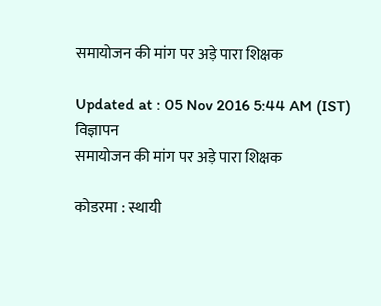समायोजन की मांग पर अड़े पारा शिक्षक

Updated at : 05 Nov 2016 5:44 AM (IST)
विज्ञापन
समायोजन की मांग पर अड़े पारा शिक्षक

कोडरमा : स्थायी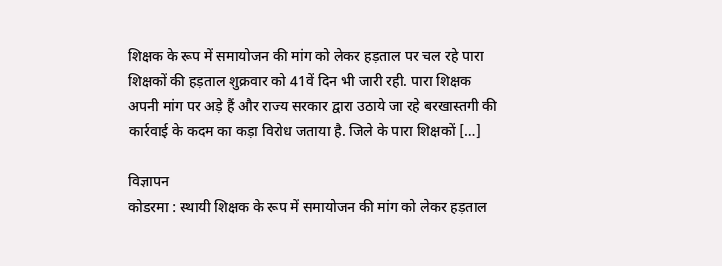शिक्षक के रूप में समायोजन की मांग को लेकर हड़ताल पर चल रहे पारा शिक्षकों की हड़ताल शुक्रवार को 41वें दिन भी जारी रही. पारा शिक्षक अपनी मांग पर अड़े हैं और राज्य सरकार द्वारा उठाये जा रहे बरखास्तगी की कार्रवाई के कदम का कड़ा विरोध जताया है. जिले के पारा शिक्षकों […]

विज्ञापन
कोडरमा : स्थायी शिक्षक के रूप में समायोजन की मांग को लेकर हड़ताल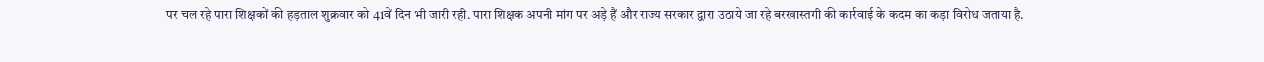पर चल रहे पारा शिक्षकों की हड़ताल शुक्रवार को 41वें दिन भी जारी रही. पारा शिक्षक अपनी मांग पर अड़े हैं और राज्य सरकार द्वारा उठाये जा रहे बरखास्तगी की कार्रवाई के कदम का कड़ा विरोध जताया है.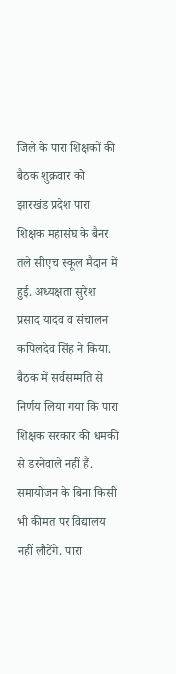जिले के पारा शिक्षकों की बैठक शुक्रवार को झारखंड प्रदेश पारा शिक्षक महासंघ के बैनर तले सीएच स्कूल मैदान में हुई. अध्यक्षता सुरेश प्रसाद यादव व संचालन कपिलदेव सिंह ने किया. बैठक में सर्वसम्मति से निर्णय लिया गया कि पारा शिक्षक सरकार की धमकी से डरनेवाले नहीं हैं. समायोजन के बिना किसी भी कीमत पर विद्यालय नहीं लौटेंगे. पारा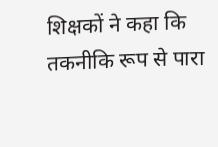शिक्षकों ने कहा कि तकनीकि रूप से पारा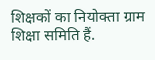शिक्षकों का नियोक्ता ग्राम शिक्षा समिति हैं.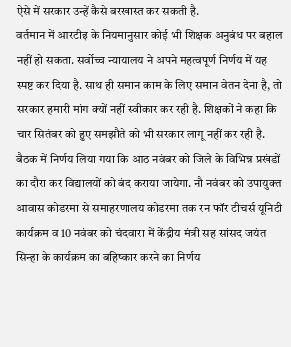ऐसे में सरकार उन्हें कैसे बरखास्त कर सकती है.
वर्तमान में आरटीइ के नियमानुसार कोई भी शिक्षक अनुबंध पर बहाल नहीं हो सकता. सर्वोच्च न्यायालय ने अपने महत्वपूर्ण निर्णय में यह स्पष्ट कर दिया है. साथ ही समान काम के लिए समान वेतन देना है, तो सरकार हमारी मांग क्यों नहीं स्वीकार कर रही है. शिक्षकों ने कहा कि चार सितंबर को हुए समझौते को भी सरकार लागू नहीं कर रही है. बैठक में निर्णय लिया गया कि आठ नवंबर को जिले के विभिन्न प्रखंडों का दौरा कर विद्यालयों को बंद कराया जायेगा. नौ नवंबर को उपायुक्त आवास कोडरमा से समाहरणालय कोडरमा तक रन फॉर टीचर्स यूनिटी कार्यक्रम व 10 नवंबर को चंदवारा में केंद्रीय मंत्री सह सांसद जयंत सिन्हा के कार्यक्रम का बहिष्कार करने का निर्णय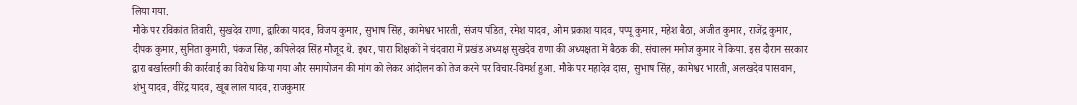लिया गया.
मौके पर रविकांत तिवारी, सुखदेव राणा, द्वारिका यादव, विजय कुमार, सुभाष सिंह, कामेश्वर भारती, संजय पंडित, रमेश यादव, ओम प्रकाश यादव, पप्पू कुमार, महेश बैठा, अजीत कुमार, राजेंद्र कुमार, दीपक कुमार, सुनिता कुमारी, पंकज सिंह, कपिलेदव सिंह मौजूद थे. इधर, पारा शिक्षकों ने चंदवारा में प्रखंड अध्यक्ष सुखदेव राणा की अध्यक्षता में बैठक की. संचालन मनोज कुमार ने किया. इस दौरान सरकार द्वारा बर्खास्तगी की कार्रवाई का विरोध किया गया और समायोजन की मांग को लेकर आंदोलन को तेज करने पर विचार-विमर्श हुआ. मौके पर महादेव दास, सुभाष सिंह, कामेश्वर भारती, अलखदेव पासवान, शंभु यादव, वीरेंद्र यादव, खूब लाल यादव, राजकुमार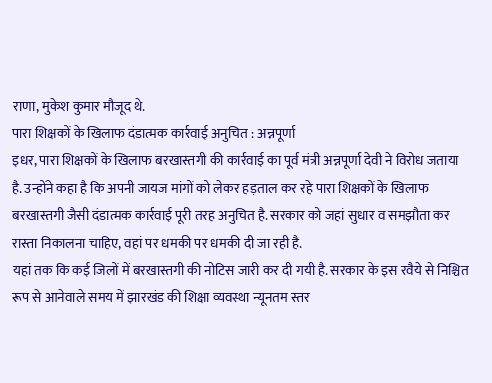राणा, मुकेश कुमार मौजूद थे.
पारा शिक्षकों के खिलाफ दंडात्मक कार्रवाई अनुचित : अन्नपूर्णा
इधर, पारा शिक्षकों के खिलाफ बरखास्तगी की कार्रवाई का पूर्व मंत्री अन्नपूर्णा देवी ने विरोध जताया है. उन्होंने कहा है कि अपनी जायज मांगों को लेकर हड़ताल कर रहे पारा शिक्षकों के खिलाफ बरखास्तगी जैसी दंडात्मक कार्रवाई पूरी तरह अनुचित है. सरकार को जहां सुधार व समझौता कर रास्ता निकालना चाहिए, वहां पर धमकी पर धमकी दी जा रही है.
यहां तक कि कई जिलों में बरखास्तगी की नोटिस जारी कर दी गयी है. सरकार के इस रवैये से निश्चित रूप से आनेवाले समय में झारखंड की शिक्षा व्यवस्था न्यूनतम स्तर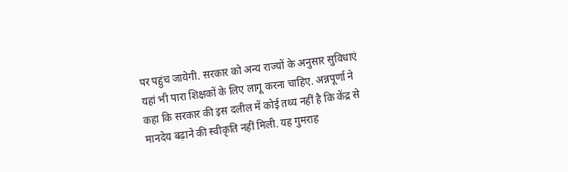पर पहुंच जायेगी. सरकार को अन्य राज्यों के अनुसार सुविधाएं यहां भी पारा शिक्षकों के लिए लागू करना चाहिए. अन्नपूर्णा ने कहा कि सरकार की इस दलील में कोई तथ्य नहीं है कि केंद्र से मानदेय बढ़ाने की स्वीकृति नहीं मिली. यह गुमराह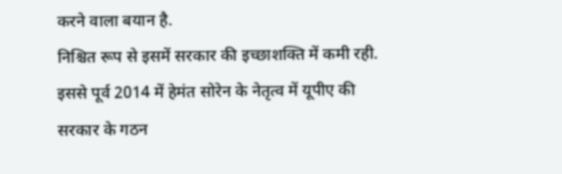करने वाला बयान है.
निश्चित रूप से इसमें सरकार की इच्छाशक्ति में कमी रही. इससे पूर्व 2014 में हेमंत सोरेन के नेतृत्व में यूपीए की सरकार के गठन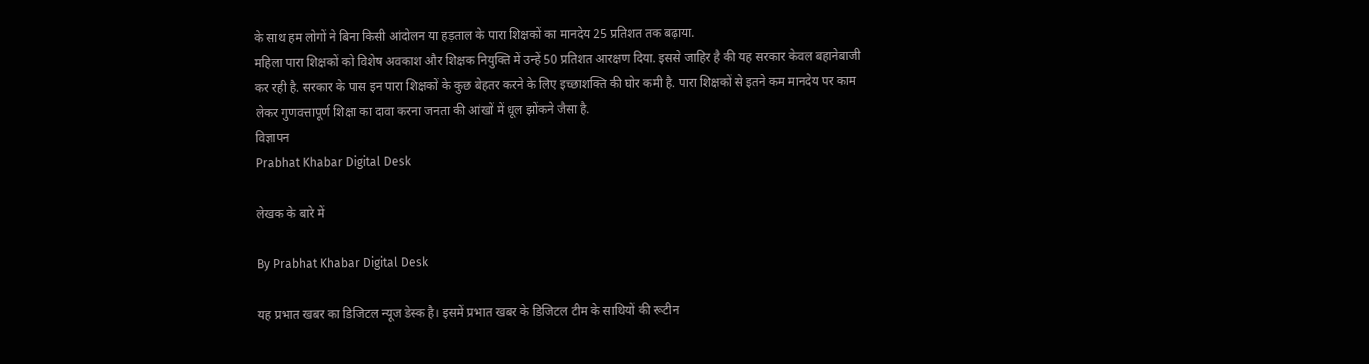के साथ हम लोगों ने बिना किसी आंदोलन या हड़ताल के पारा शिक्षकों का मानदेय 25 प्रतिशत तक बढ़ाया.
महिला पारा शिक्षकों को विशेष अवकाश और शिक्षक नियुक्ति में उन्हें 50 प्रतिशत आरक्षण दिया. इससे जाहिर है की यह सरकार केवल बहानेबाजी कर रही है. सरकार के पास इन पारा शिक्षकों के कुछ बेहतर करने के लिए इच्छाशक्ति की घोर कमी है. पारा शिक्षकों से इतने कम मानदेय पर काम लेकर गुणवत्तापूर्ण शिक्षा का दावा करना जनता की आंखों में धूल झोंकने जैसा है.
विज्ञापन
Prabhat Khabar Digital Desk

लेखक के बारे में

By Prabhat Khabar Digital Desk

यह प्रभात खबर का डिजिटल न्यूज डेस्क है। इसमें प्रभात खबर के डिजिटल टीम के साथियों की रूटीन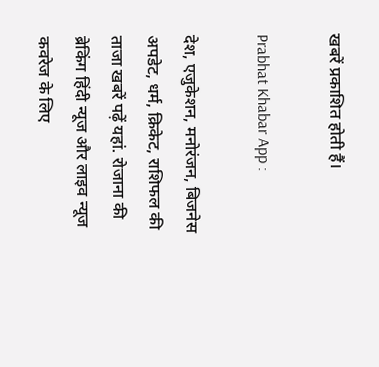खबरें प्रकाशित होती हैं।

Prabhat Khabar App :

देश, एजुकेशन, मनोरंजन, बिजनेस अपडेट, धर्म, क्रिकेट, राशिफल की ताजा खबरें पढ़ें यहां. रोजाना की ब्रेकिंग हिंदी न्यूज और लाइव न्यूज कवरेज के लिए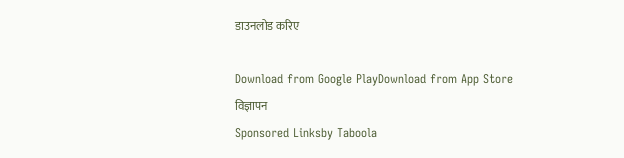डाउनलोड करिए

Download from Google PlayDownload from App Store
विज्ञापन
Sponsored Linksby Taboola